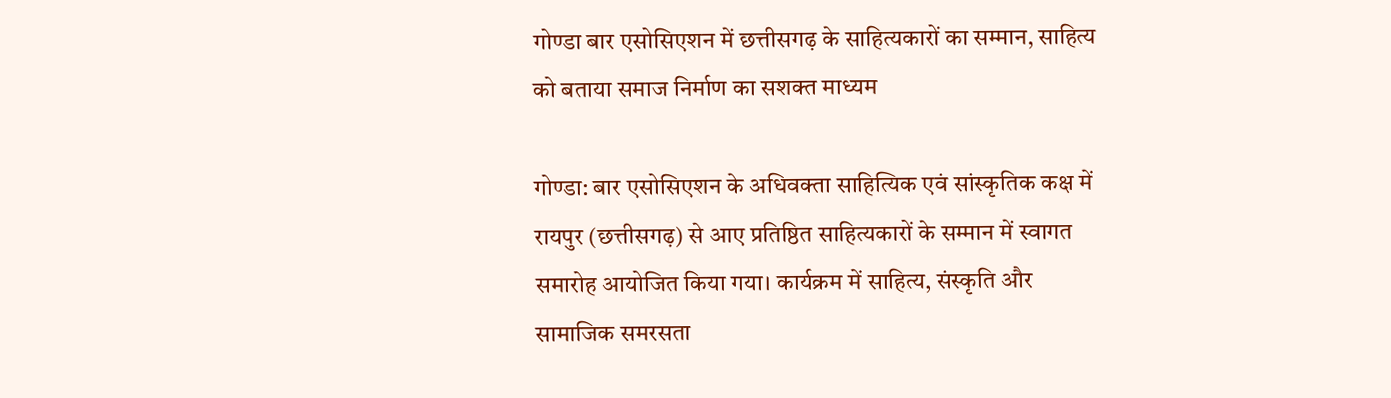गोण्डा बार एसोसिएशन में छत्तीसगढ़ के साहित्यकारों का सम्मान, साहित्य को बताया समाज निर्माण का सशक्त माध्यम

गोण्डा: बार एसोसिएशन के अधिवक्ता साहित्यिक एवं सांस्कृतिक कक्ष में रायपुर (छत्तीसगढ़) से आए प्रतिष्ठित साहित्यकारों के सम्मान में स्वागत समारोह आयोजित किया गया। कार्यक्रम में साहित्य, संस्कृति और सामाजिक समरसता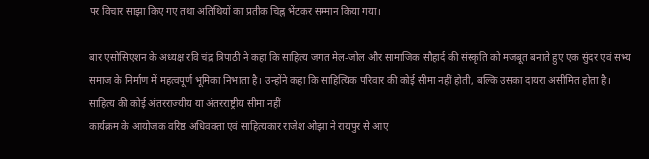पर विचार साझा किए गए तथा अतिथियों का प्रतीक चिह्न भेंटकर सम्मान किया गया।

बार एसोसिएशन के अध्यक्ष रवि चंद्र त्रिपाठी ने कहा कि साहित्य जगत मेल-जोल और सामाजिक सौहार्द की संस्कृति को मजबूत बनाते हुए एक सुंदर एवं सभ्य समाज के निर्माण में महत्वपूर्ण भूमिका निभाता है। उन्होंने कहा कि साहित्यिक परिवार की कोई सीमा नहीं होती, बल्कि उसका दायरा असीमित होता है।
साहित्य की कोई अंतरराज्यीय या अंतरराष्ट्रीय सीमा नहीं
कार्यक्रम के आयोजक वरिष्ठ अधिवक्ता एवं साहित्यकार राजेश ओझा ने रायपुर से आए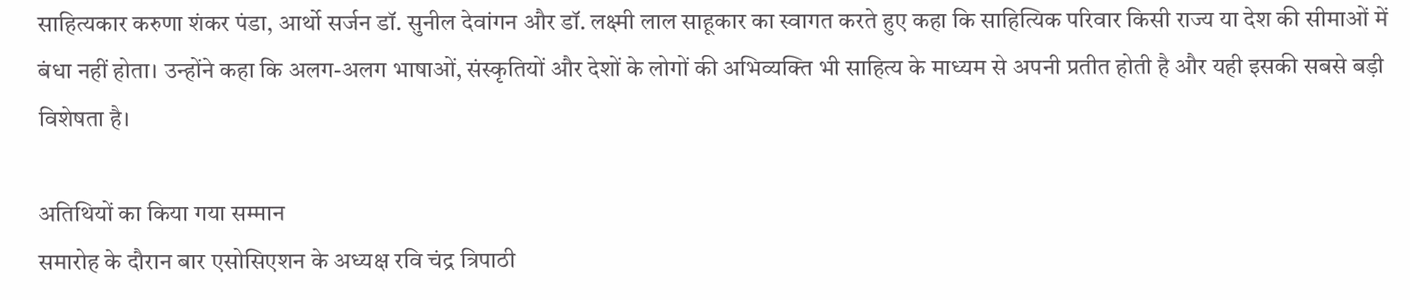साहित्यकार करुणा शंकर पंडा, आर्थो सर्जन डॉ. सुनील देवांगन और डॉ. लक्ष्मी लाल साहूकार का स्वागत करते हुए कहा कि साहित्यिक परिवार किसी राज्य या देश की सीमाओं में बंधा नहीं होता। उन्होंने कहा कि अलग-अलग भाषाओं, संस्कृतियों और देशों के लोगों की अभिव्यक्ति भी साहित्य के माध्यम से अपनी प्रतीत होती है और यही इसकी सबसे बड़ी विशेषता है।

अतिथियों का किया गया सम्मान
समारोह के दौरान बार एसोसिएशन के अध्यक्ष रवि चंद्र त्रिपाठी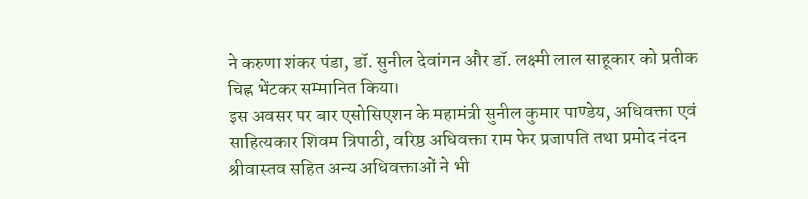ने करुणा शंकर पंडा, डॉ. सुनील देवांगन और डॉ. लक्ष्मी लाल साहूकार को प्रतीक चिह्न भेंटकर सम्मानित किया।
इस अवसर पर बार एसोसिएशन के महामंत्री सुनील कुमार पाण्डेय, अधिवक्ता एवं साहित्यकार शिवम त्रिपाठी, वरिष्ठ अधिवक्ता राम फेर प्रजापति तथा प्रमोद नंदन श्रीवास्तव सहित अन्य अधिवक्ताओं ने भी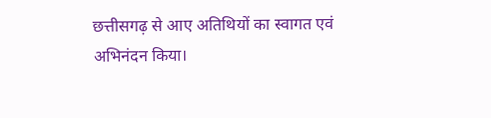छत्तीसगढ़ से आए अतिथियों का स्वागत एवं अभिनंदन किया।